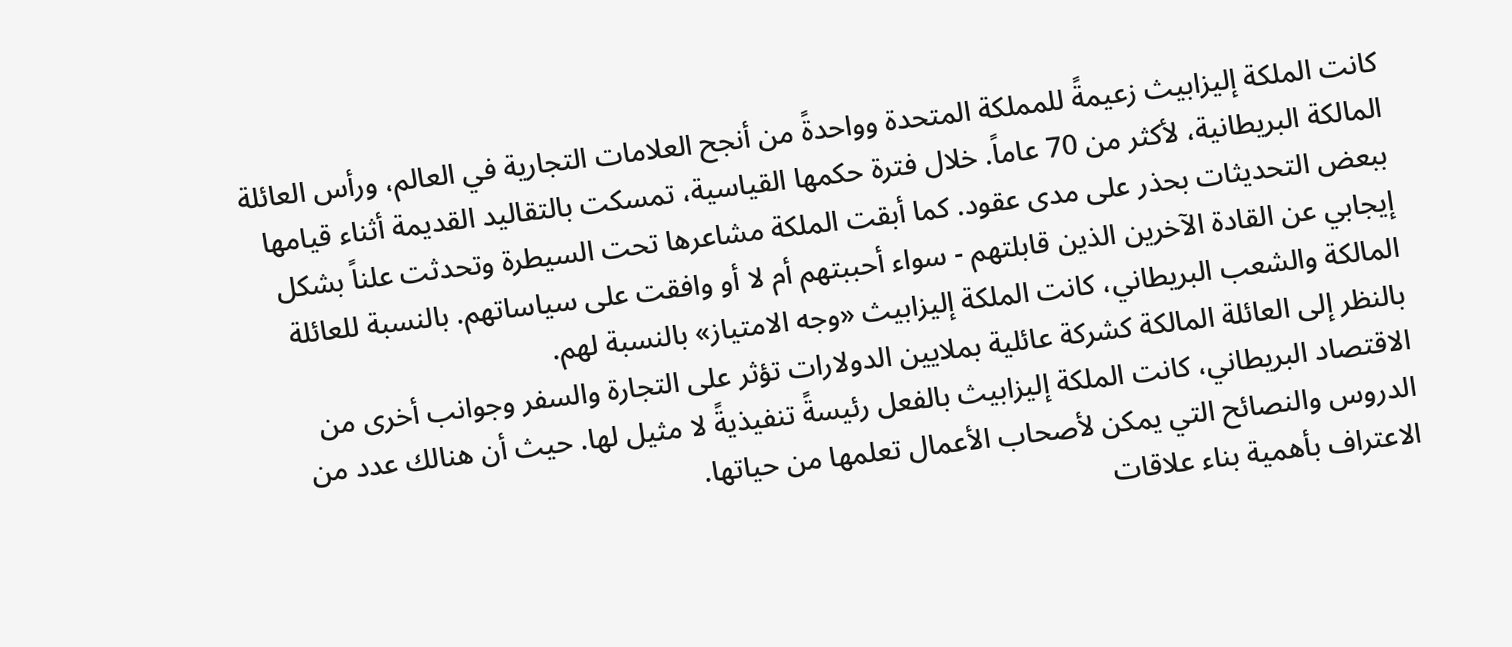كانت الملكة إليزابيث زعيمةً للمملكة المتحدة وواحدةً من أنجح العلامات التجارية في العالم، ورأس العائلة المالكة البريطانية، لأكثر من 70 عاماً. خلال فترة حكمها القياسية، تمسكت بالتقاليد القديمة أثناء قيامها ببعض التحديثات بحذر على مدى عقود. كما أبقت الملكة مشاعرها تحت السيطرة وتحدثت علناً بشكل إيجابي عن القادة الآخرين الذين قابلتهم - سواء أحببتهم أم لا أو وافقت على سياساتهم. بالنسبة للعائلة المالكة والشعب البريطاني، كانت الملكة إليزابيث «وجه الامتياز» بالنسبة لهم.
بالنظر إلى العائلة المالكة كشركة عائلية بملايين الدولارات تؤثر على التجارة والسفر وجوانب أخرى من الاقتصاد البريطاني، كانت الملكة إليزابيث بالفعل رئيسةً تنفيذيةً لا مثيل لها. حيث أن هنالك عدد من الدروس والنصائح التي يمكن لأصحاب الأعمال تعلمها من حياتها.
الاعتراف بأهمية بناء علاقات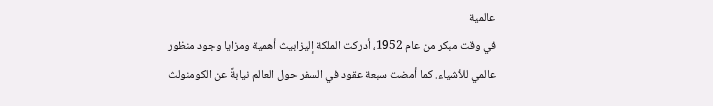عالمية
في وقت مبكر من عام 1952، أدركت الملكة إليزابيث أهمية ومزايا وجود منظور عالمي للأشياء. كما أمضت سبعة عقود في السفر حول العالم نيابةً عن الكومنولث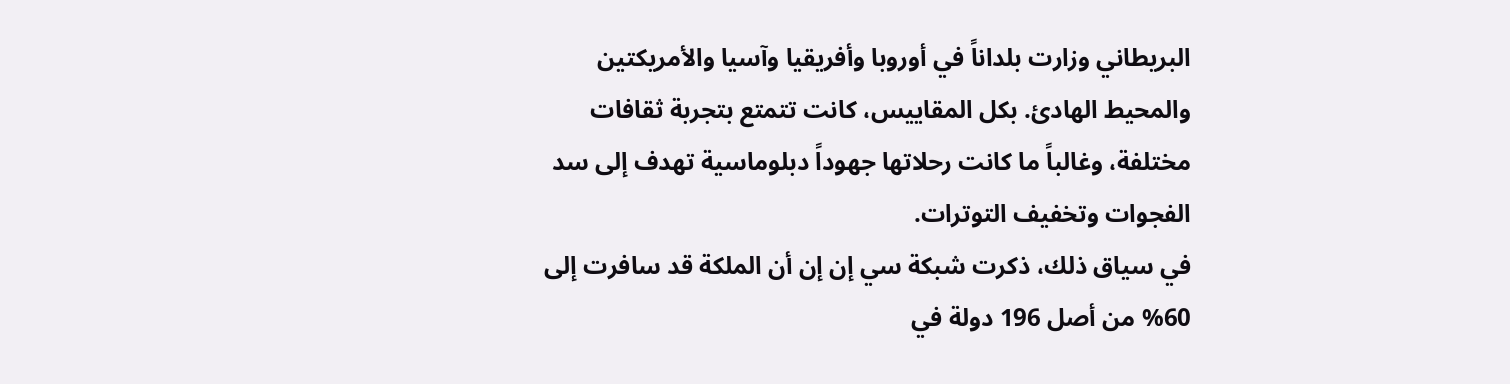البريطاني وزارت بلداناً في أوروبا وأفريقيا وآسيا والأمريكتين والمحيط الهادئ. بكل المقاييس، كانت تتمتع بتجربة ثقافات مختلفة، وغالباً ما كانت رحلاتها جهوداً دبلوماسية تهدف إلى سد الفجوات وتخفيف التوترات.
في سياق ذلك، ذكرت شبكة سي إن إن أن الملكة قد سافرت إلى 60% من أصل 196 دولة في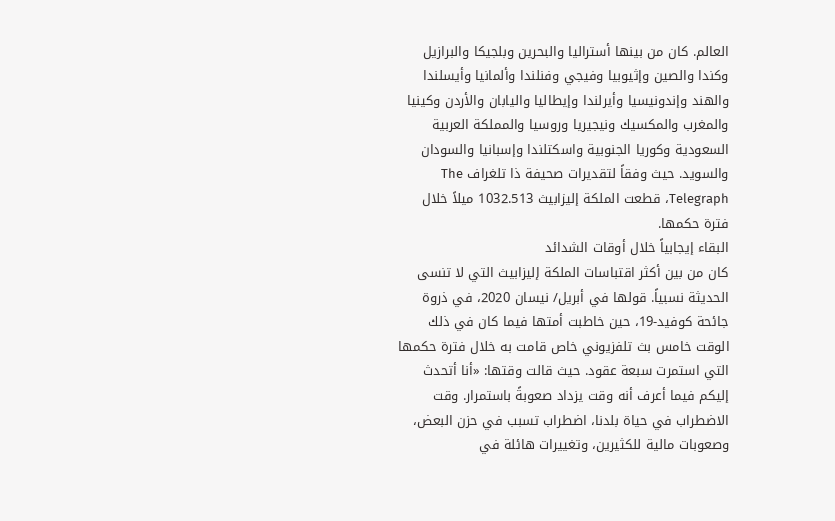العالم. كان من بينها أستراليا والبحرين وبلجيكا والبرازيل وكندا والصين وإثيوبيا وفيجي وفنلندا وألمانيا وأيسلندا والهند وإندونيسيا وأيرلندا وإيطاليا واليابان والأردن وكينيا والمغرب والمكسيك ونيجيريا وروسيا والمملكة العربية السعودية وكوريا الجنوبية واسكتلندا وإسبانيا والسودان والسويد. حيث وفقاً لتقديرات صحيفة ذا تلغراف The Telegraph، قطعت الملكة إليزابيث 1032.513 ميلاً خلال فترة حكمها.
البقاء إيجابياً خلال أوقات الشدائد
كان من بين أكثر اقتباسات الملكة إليزابيث التي لا تنسى الحديثة نسبياً. قولها في أبريل/ نيسان 2020، في ذروة جائحة كوفيد-19، حين خاطبت أمتها فيما كان في ذلك الوقت خامس بث تلفزيوني خاص قامت به خلال فترة حكمها التي استمرت سبعة عقود. حيث قالت وقتها: «أنا أتحدث إليكم فيما أعرف أنه وقت يزداد صعوبةً باستمرار. وقت الاضطراب في حياة بلدنا، اضطراب تسبب في حزن البعض، وصعوبات مالية للكثيرين، وتغييرات هائلة في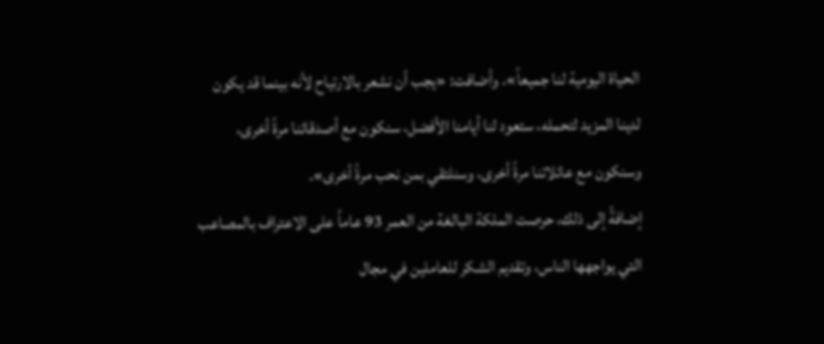الحياة اليومية لنا جميعاً». وأضافت: «يجب أن نشعر بالارتياح لأنه بينما قد يكون لدينا المزيد لتحمله، ستعود لنا أيامنا الأفضل، سنكون مع أصدقائنا مرةً أخرى، وسنكون مع عائلاتنا مرةً أخرى، وسنلتقي بمن نحب مرةً أخرى».
إضافةً إلى ذلك، حرصت الملكة البالغة من العمر 93 عاماً على الاعتراف بالمصاعب التي يواجهها الناس، وتقديم الشكر للعاملين في مجال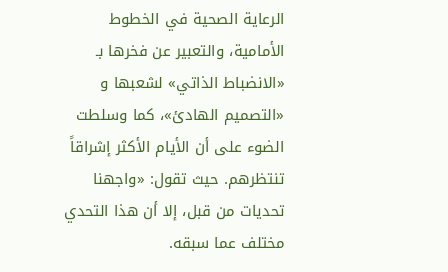الرعاية الصحية في الخطوط الأمامية، والتعبير عن فخرها بـ «الانضباط الذاتي» لشعبها و «التصميم الهادئ»، كما وسلطت الضوء على أن الأيام الأكثر إشراقاً تنتظرهم. حيث تقول: «واجهنا تحديات من قبل، إلا أن هذا التحدي مختلف عما سبقه.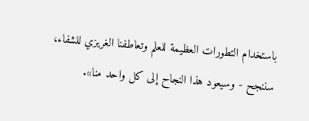باستخدام التطورات العظيمة للعلم وتعاطفنا الغريزي للشفاء، سننجح - وسيعود هذا النجاح إلى كل واحد منا».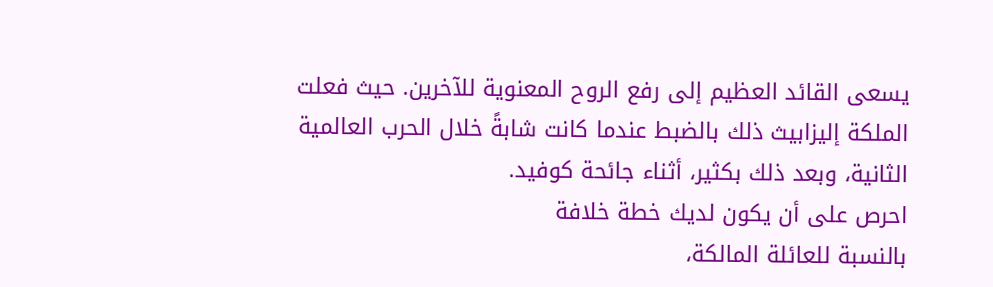يسعى القائد العظيم إلى رفع الروح المعنوية للآخرين. حيث فعلت الملكة إليزابيث ذلك بالضبط عندما كانت شابةً خلال الحرب العالمية الثانية، وبعد ذلك بكثير، أثناء جائحة كوفيد.
احرص على أن يكون لديك خطة خلافة
بالنسبة للعائلة المالكة،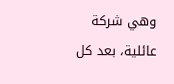وهي شركة عائلية، بعد كل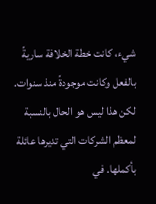شيء، كانت خطة الخلافة ساريةً بالفعل وكانت موجودةً منذ سنوات. لكن هذا ليس هو الحال بالنسبة لمعظم الشركات التي تديرها عائلة بأكملها. في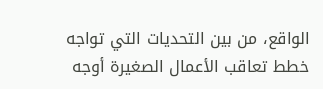الواقع، من بين التحديات التي تواجه خطط تعاقب الأعمال الصغيرة أوجه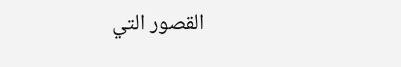القصور التي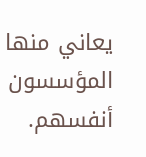يعاني منها المؤسسون أنفسهم.